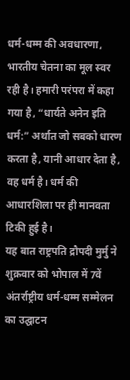धर्म-धम्म की अवधारणा, भारतीय चेतना का मूल स्वर रही है। हमारी परंपरा में कहा गया है, “धार्यते अनेन इति धर्म:” अर्थात जो सबको धारण करता है, यानी आधार देता है, वह धर्म है। धर्म की आधारशिला पर ही मानवता टिकी हुई है।
यह बात राष्ट्रपति द्रौपदी मुर्मु ने शुक्रवार को भोपाल में 7वें अंतर्राष्ट्रीय धर्म-धम्म सम्मेलन का उद्घाटन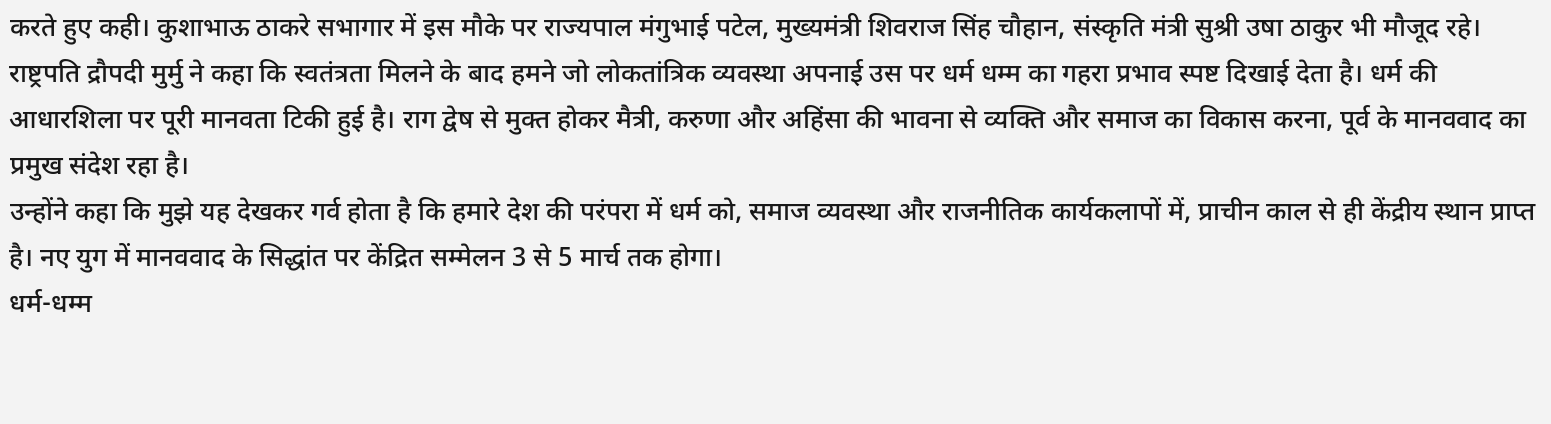करते हुए कही। कुशाभाऊ ठाकरे सभागार में इस मौके पर राज्यपाल मंगुभाई पटेल, मुख्यमंत्री शिवराज सिंह चौहान, संस्कृति मंत्री सुश्री उषा ठाकुर भी मौजूद रहे।
राष्ट्रपति द्रौपदी मुर्मु ने कहा कि स्वतंत्रता मिलने के बाद हमने जो लोकतांत्रिक व्यवस्था अपनाई उस पर धर्म धम्म का गहरा प्रभाव स्पष्ट दिखाई देता है। धर्म की आधारशिला पर पूरी मानवता टिकी हुई है। राग द्वेष से मुक्त होकर मैत्री, करुणा और अहिंसा की भावना से व्यक्ति और समाज का विकास करना, पूर्व के मानववाद का प्रमुख संदेश रहा है।
उन्होंने कहा कि मुझे यह देखकर गर्व होता है कि हमारे देश की परंपरा में धर्म को, समाज व्यवस्था और राजनीतिक कार्यकलापों में, प्राचीन काल से ही केंद्रीय स्थान प्राप्त है। नए युग में मानववाद के सिद्धांत पर केंद्रित सम्मेलन 3 से 5 मार्च तक होगा।
धर्म-धम्म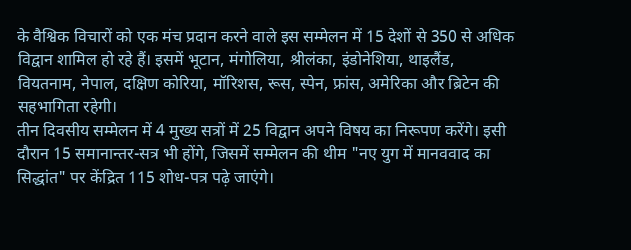के वैश्विक विचारों को एक मंच प्रदान करने वाले इस सम्मेलन में 15 देशों से 350 से अधिक विद्वान शामिल हो रहे हैं। इसमें भूटान, मंगोलिया, श्रीलंका, इंडोनेशिया, थाइलैंड, वियतनाम, नेपाल, दक्षिण कोरिया, मॉरिशस, रूस, स्पेन, फ्रांस, अमेरिका और ब्रिटेन की सहभागिता रहेगी।
तीन दिवसीय सम्मेलन में 4 मुख्य सत्रों में 25 विद्वान अपने विषय का निरूपण करेंगे। इसी दौरान 15 समानान्तर-सत्र भी होंगे, जिसमें सम्मेलन की थीम "नए युग में मानववाद का सिद्धांत" पर केंद्रित 115 शोध-पत्र पढ़े जाएंगे।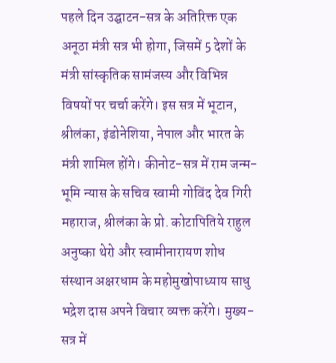पहले दिन उद्घाटन-सत्र के अतिरिक्त एक अनूठा मंत्री सत्र भी होगा, जिसमें 5 देशों के मंत्री सांस्कृतिक सामंजस्य और विभिन्न विषयों पर चर्चा करेंगे। इस सत्र में भूटान, श्रीलंका, इंडोनेशिया, नेपाल और भारत के मंत्री शामिल होंगे। कीनोट-सत्र में राम जन्म-भूमि न्यास के सचिव स्वामी गोविंद देव गिरी महाराज, श्रीलंका के प्रो. कोटापितिये राहुल अनुष्का थेरो और स्वामीनारायण शोध संस्थान अक्षरधाम के महोमुखोपाध्याय साधु भद्रेश दास अपने विचार व्यक्त करेंगे। मुख्य-सत्र में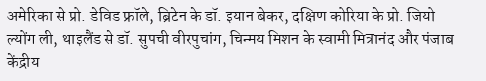अमेरिका से प्रो. डेविड फ्रॉले, ब्रिटेन के डॉ. इयान बेकर, दक्षिण कोरिया के प्रो. जियो ल्योंग ली, थाइलैंड से डॉ. सुपची वीरपुचांग, चिन्मय मिशन के स्वामी मित्रानंद और पंजाब केंद्रीय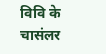विवि के चासंलर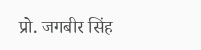प्रो. जगबीर सिंह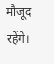मौजूद रहेंगे।